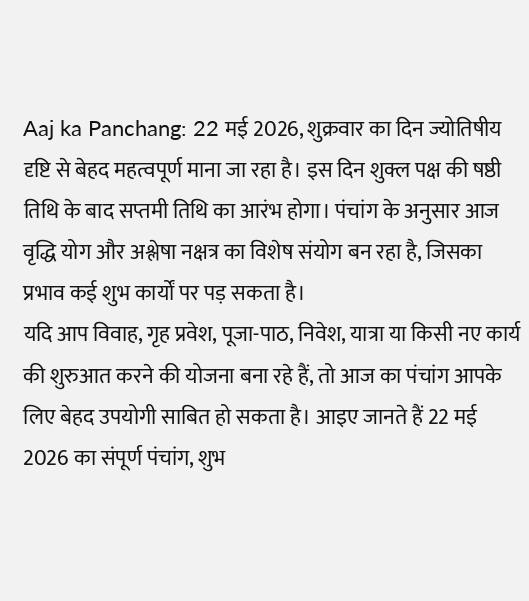Aaj ka Panchang: 22 मई 2026, शुक्रवार का दिन ज्योतिषीय दृष्टि से बेहद महत्वपूर्ण माना जा रहा है। इस दिन शुक्ल पक्ष की षष्ठी तिथि के बाद सप्तमी तिथि का आरंभ होगा। पंचांग के अनुसार आज वृद्धि योग और अश्लेषा नक्षत्र का विशेष संयोग बन रहा है, जिसका प्रभाव कई शुभ कार्यों पर पड़ सकता है।
यदि आप विवाह, गृह प्रवेश, पूजा-पाठ, निवेश, यात्रा या किसी नए कार्य की शुरुआत करने की योजना बना रहे हैं, तो आज का पंचांग आपके लिए बेहद उपयोगी साबित हो सकता है। आइए जानते हैं 22 मई 2026 का संपूर्ण पंचांग, शुभ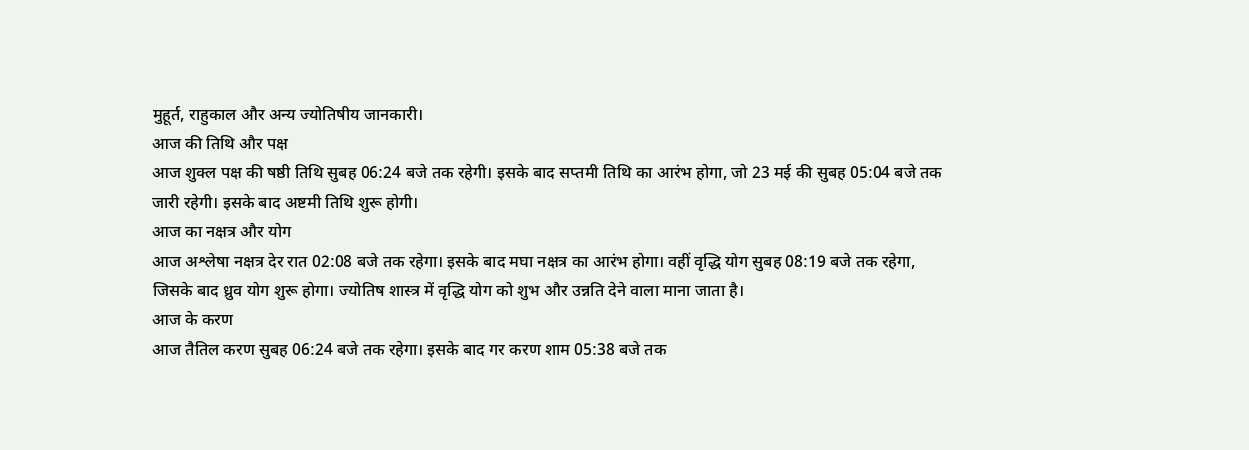मुहूर्त, राहुकाल और अन्य ज्योतिषीय जानकारी।
आज की तिथि और पक्ष
आज शुक्ल पक्ष की षष्ठी तिथि सुबह 06:24 बजे तक रहेगी। इसके बाद सप्तमी तिथि का आरंभ होगा, जो 23 मई की सुबह 05:04 बजे तक जारी रहेगी। इसके बाद अष्टमी तिथि शुरू होगी।
आज का नक्षत्र और योग
आज अश्लेषा नक्षत्र देर रात 02:08 बजे तक रहेगा। इसके बाद मघा नक्षत्र का आरंभ होगा। वहीं वृद्धि योग सुबह 08:19 बजे तक रहेगा, जिसके बाद ध्रुव योग शुरू होगा। ज्योतिष शास्त्र में वृद्धि योग को शुभ और उन्नति देने वाला माना जाता है।
आज के करण
आज तैतिल करण सुबह 06:24 बजे तक रहेगा। इसके बाद गर करण शाम 05:38 बजे तक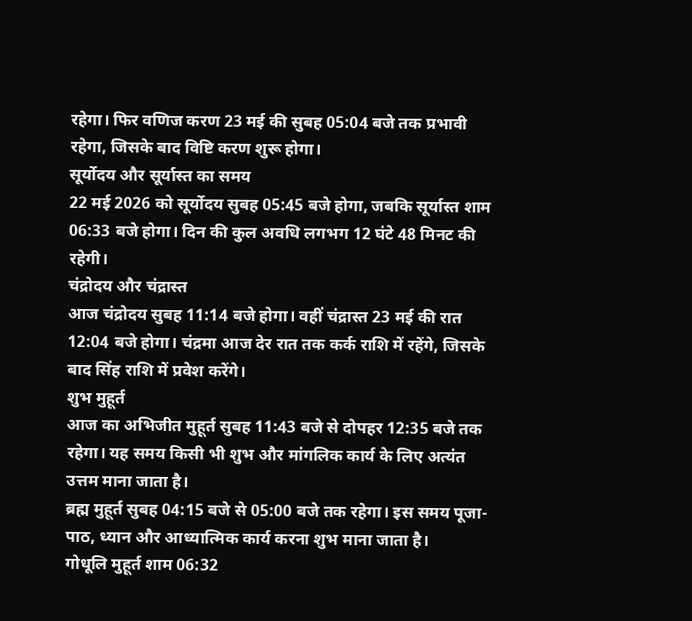रहेगा। फिर वणिज करण 23 मई की सुबह 05:04 बजे तक प्रभावी रहेगा, जिसके बाद विष्टि करण शुरू होगा।
सूर्योदय और सूर्यास्त का समय
22 मई 2026 को सूर्योदय सुबह 05:45 बजे होगा, जबकि सूर्यास्त शाम 06:33 बजे होगा। दिन की कुल अवधि लगभग 12 घंटे 48 मिनट की रहेगी।
चंद्रोदय और चंद्रास्त
आज चंद्रोदय सुबह 11:14 बजे होगा। वहीं चंद्रास्त 23 मई की रात 12:04 बजे होगा। चंद्रमा आज देर रात तक कर्क राशि में रहेंगे, जिसके बाद सिंह राशि में प्रवेश करेंगे।
शुभ मुहूर्त
आज का अभिजीत मुहूर्त सुबह 11:43 बजे से दोपहर 12:35 बजे तक रहेगा। यह समय किसी भी शुभ और मांगलिक कार्य के लिए अत्यंत उत्तम माना जाता है।
ब्रह्म मुहूर्त सुबह 04:15 बजे से 05:00 बजे तक रहेगा। इस समय पूजा-पाठ, ध्यान और आध्यात्मिक कार्य करना शुभ माना जाता है।
गोधूलि मुहूर्त शाम 06:32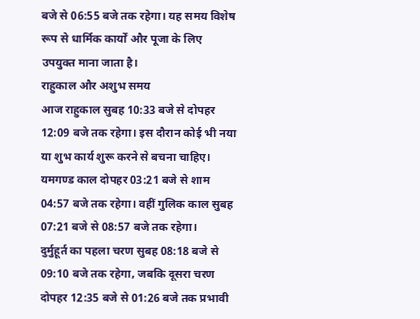बजे से 06:55 बजे तक रहेगा। यह समय विशेष रूप से धार्मिक कार्यों और पूजा के लिए उपयुक्त माना जाता है।
राहुकाल और अशुभ समय
आज राहुकाल सुबह 10:33 बजे से दोपहर 12:09 बजे तक रहेगा। इस दौरान कोई भी नया या शुभ कार्य शुरू करने से बचना चाहिए।
यमगण्ड काल दोपहर 03:21 बजे से शाम 04:57 बजे तक रहेगा। वहीं गुलिक काल सुबह 07:21 बजे से 08:57 बजे तक रहेगा।
दुर्मुहूर्त का पहला चरण सुबह 08:18 बजे से 09:10 बजे तक रहेगा, जबकि दूसरा चरण दोपहर 12:35 बजे से 01:26 बजे तक प्रभावी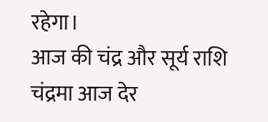रहेगा।
आज की चंद्र और सूर्य राशि
चंद्रमा आज देर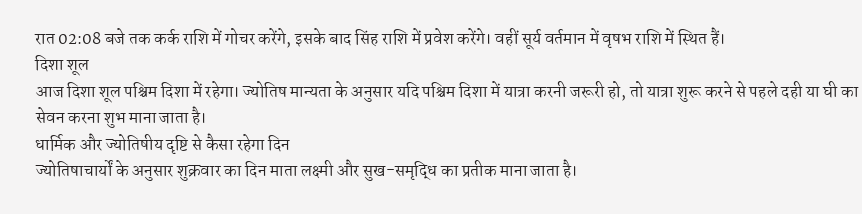रात 02:08 बजे तक कर्क राशि में गोचर करेंगे, इसके बाद सिंह राशि में प्रवेश करेंगे। वहीं सूर्य वर्तमान में वृषभ राशि में स्थित हैं।
दिशा शूल
आज दिशा शूल पश्चिम दिशा में रहेगा। ज्योतिष मान्यता के अनुसार यदि पश्चिम दिशा में यात्रा करनी जरूरी हो, तो यात्रा शुरू करने से पहले दही या घी का सेवन करना शुभ माना जाता है।
धार्मिक और ज्योतिषीय दृष्टि से कैसा रहेगा दिन
ज्योतिषाचार्यों के अनुसार शुक्रवार का दिन माता लक्ष्मी और सुख-समृद्धि का प्रतीक माना जाता है।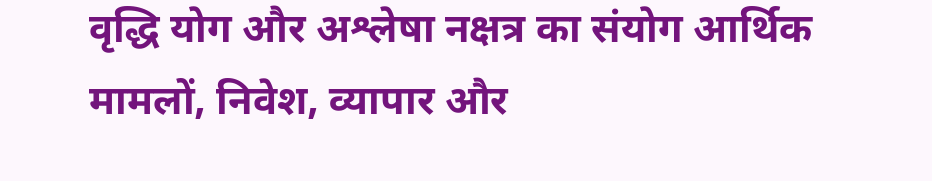वृद्धि योग और अश्लेषा नक्षत्र का संयोग आर्थिक मामलों, निवेश, व्यापार और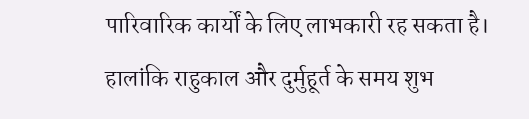पारिवारिक कार्यों के लिए लाभकारी रह सकता है। हालांकि राहुकाल और दुर्मुहूर्त के समय शुभ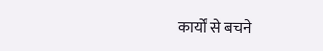कार्यों से बचने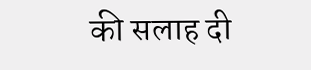की सलाह दी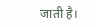जाती है।